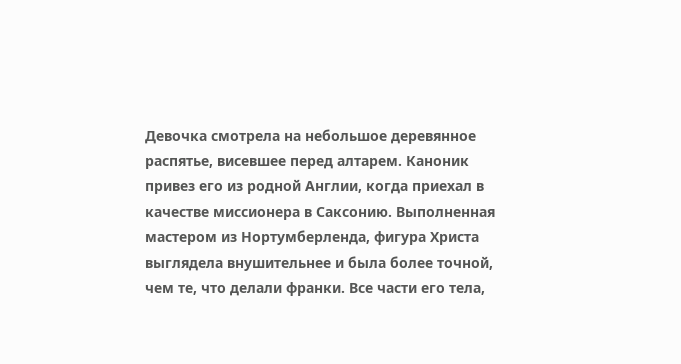Девочка смотрела на небольшое деревянное распятье, висевшее перед алтарем. Каноник привез его из родной Англии, когда приехал в качестве миссионера в Саксонию. Выполненная мастером из Нортумберленда, фигура Христа выглядела внушительнее и была более точной, чем те, что делали франки. Все части его тела,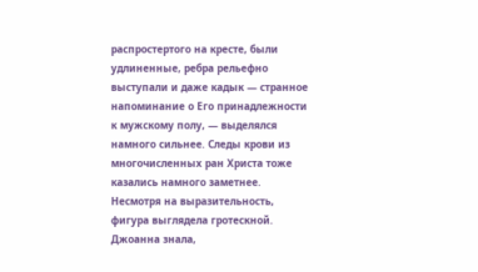распростертого на кресте, были удлиненные, ребра рельефно выступали и даже кадык — странное напоминание о Его принадлежности к мужскому полу, — выделялся намного сильнее. Следы крови из многочисленных ран Христа тоже казались намного заметнее.
Несмотря на выразительность, фигура выглядела гротескной. Джоанна знала,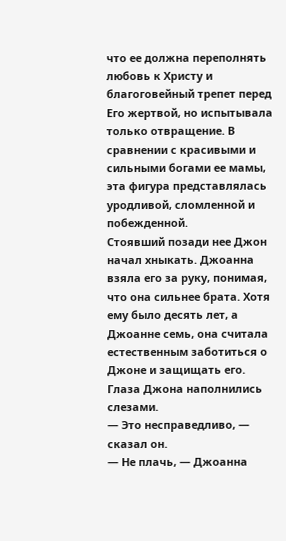что ее должна переполнять любовь к Христу и благоговейный трепет перед Его жертвой, но испытывала только отвращение. В сравнении с красивыми и сильными богами ее мамы, эта фигура представлялась уродливой, сломленной и побежденной.
Стоявший позади нее Джон начал хныкать. Джоанна взяла его за руку, понимая, что она сильнее брата. Хотя ему было десять лет, а Джоанне семь, она считала естественным заботиться о Джоне и защищать его.
Глаза Джона наполнились слезами.
— Это несправедливо, — сказал он.
— Не плачь, — Джоанна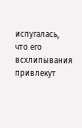испугалась, что его всхлипывания привлекут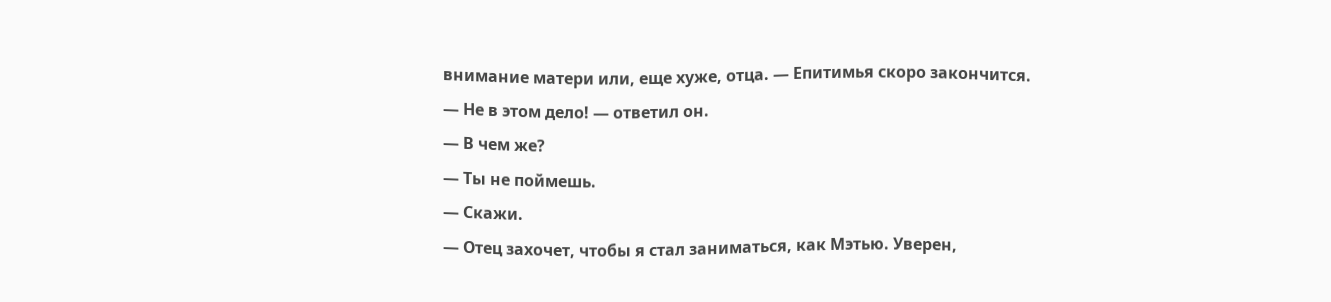внимание матери или, еще хуже, отца. — Епитимья скоро закончится.
— Не в этом дело! — ответил он.
— В чем же?
— Ты не поймешь.
— Скажи.
— Отец захочет, чтобы я стал заниматься, как Мэтью. Уверен,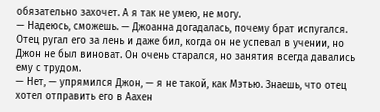обязательно захочет. А я так не умею, не могу.
— Надеюсь, сможешь. — Джоанна догадалась, почему брат испугался. Отец ругал его за лень и даже бил, когда он не успевал в учении, но Джон не был виноват. Он очень старался, но занятия всегда давались ему с трудом.
— Нет, — упрямился Джон, — я не такой, как Мэтью. Знаешь, что отец хотел отправить его в Аахен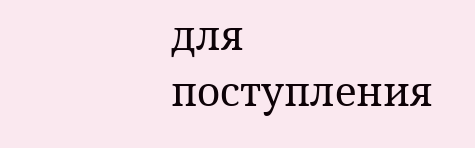для поступления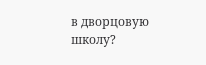в дворцовую школу?